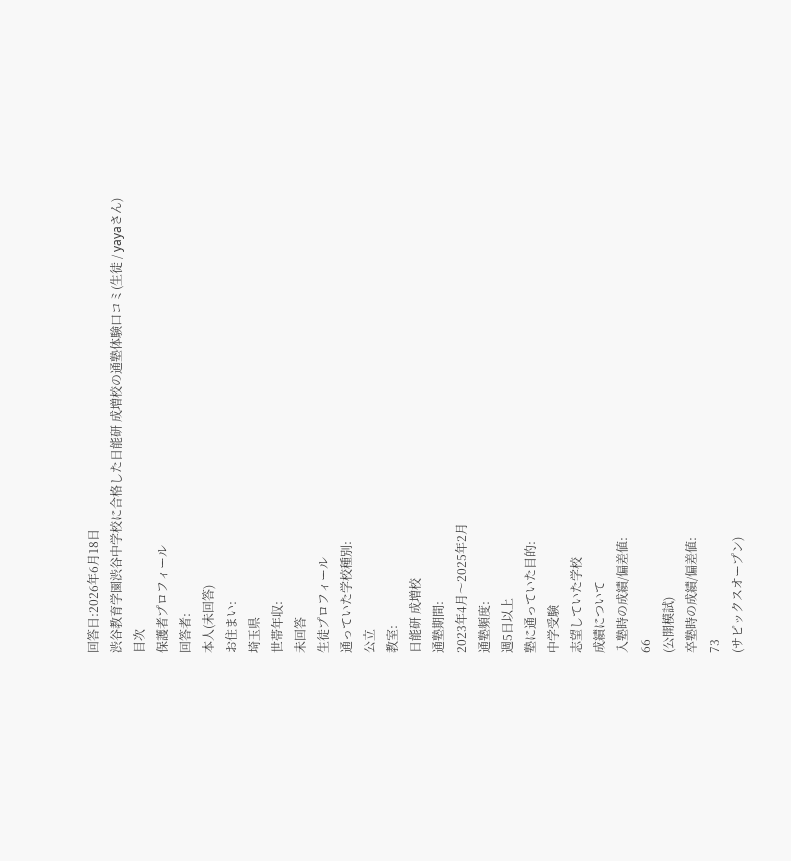回答日:2026年6月18日
渋谷教育学園渋谷中学校に合格した日能研 成増校の通塾体験口コミ(生徒 / yayaさん)
目次
保護者プロフィール
回答者:
本人(未回答)
お住まい:
埼玉県
世帯年収:
未回答
生徒プロフィール
通っていた学校種別:
公立
教室:
日能研 成増校
通塾期間:
2023年4月〜2025年2月
通塾頻度:
週5日以上
塾に通っていた目的:
中学受験
志望していた学校
成績について
入塾時の成績/偏差値:
66
(公開模試)
卒塾時の成績/偏差値:
73
(サピックスオープン)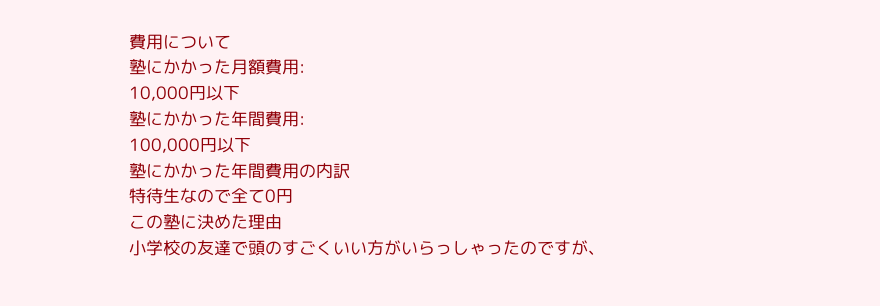費用について
塾にかかった月額費用:
10,000円以下
塾にかかった年間費用:
100,000円以下
塾にかかった年間費用の内訳
特待生なので全て0円
この塾に決めた理由
小学校の友達で頭のすごくいい方がいらっしゃったのですが、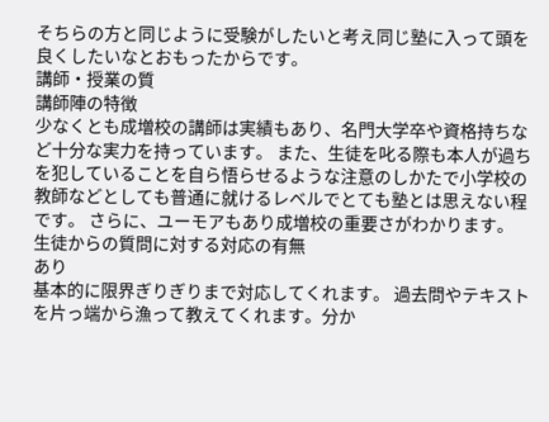そちらの方と同じように受験がしたいと考え同じ塾に入って頭を良くしたいなとおもったからです。
講師・授業の質
講師陣の特徴
少なくとも成増校の講師は実績もあり、名門大学卒や資格持ちなど十分な実力を持っています。 また、生徒を叱る際も本人が過ちを犯していることを自ら悟らせるような注意のしかたで小学校の教師などとしても普通に就けるレベルでとても塾とは思えない程です。 さらに、ユーモアもあり成増校の重要さがわかります。
生徒からの質問に対する対応の有無
あり
基本的に限界ぎりぎりまで対応してくれます。 過去問やテキストを片っ端から漁って教えてくれます。分か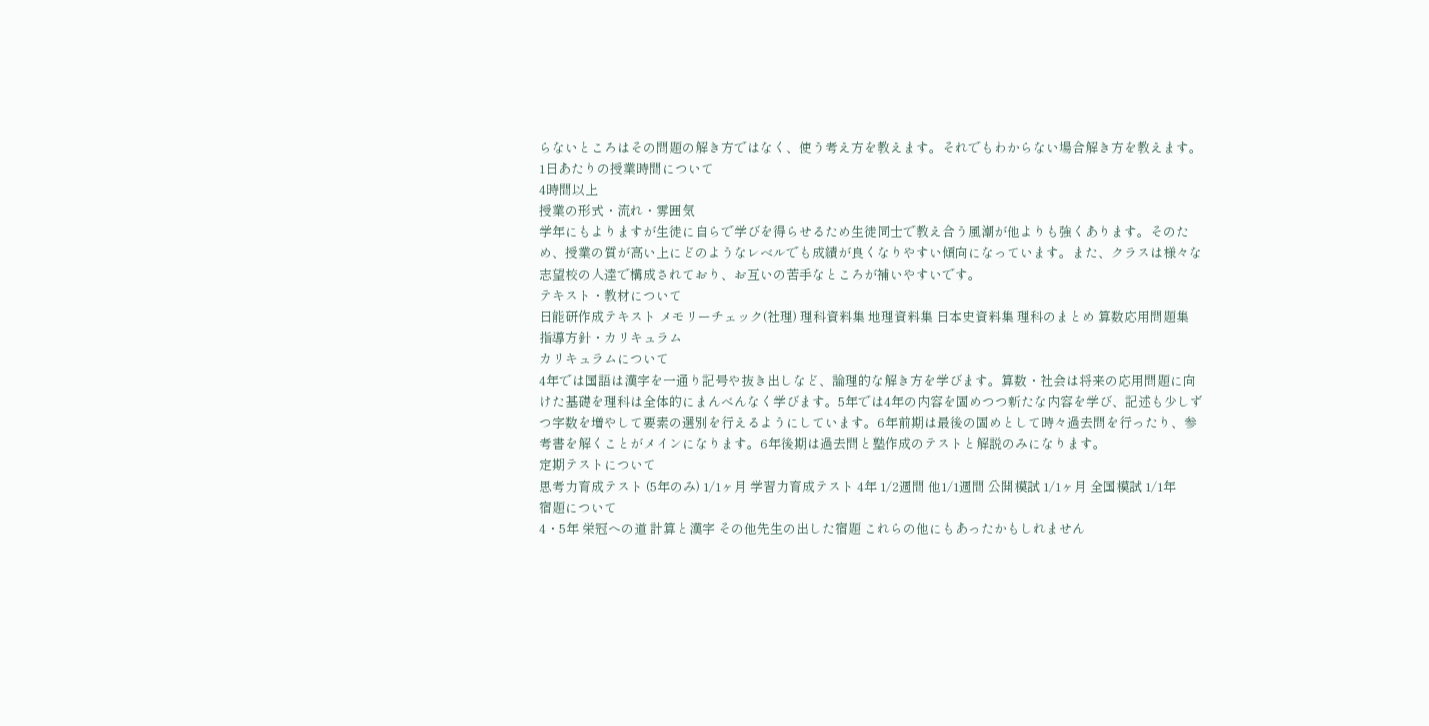らないところはその問題の解き方ではなく、使う考え方を教えます。それでもわからない場合解き方を教えます。
1日あたりの授業時間について
4時間以上
授業の形式・流れ・雰囲気
学年にもよりますが生徒に自らで学びを得らせるため生徒同士で教え合う風潮が他よりも強くあります。そのため、授業の質が高い上にどのようなレベルでも成績が良くなりやすい傾向になっています。また、クラスは様々な志望校の人達で構成されており、お互いの苦手なところが補いやすいです。
テキスト・教材について
日能研作成テキスト メモリーチェック(社理) 理科資料集 地理資料集 日本史資料集 理科のまとめ 算数応用問題集
指導方針・カリキュラム
カリキュラムについて
4年では国語は漢字を一通り記号や抜き出しなど、論理的な解き方を学びます。算数・社会は将来の応用問題に向けた基礎を理科は全体的にまんべんなく学びます。5年では4年の内容を固めつつ新たな内容を学び、記述も少しずつ字数を増やして要素の選別を行えるようにしています。6年前期は最後の固めとして時々過去問を行ったり、参考書を解くことがメインになります。6年後期は過去問と塾作成のテストと解説のみになります。
定期テストについて
思考力育成テスト (5年のみ) 1/1ヶ月 学習力育成テスト 4年 1/2週間 他1/1週間 公開模試 1/1ヶ月 全国模試 1/1年
宿題について
4・5年 栄冠への道 計算と漢字 その他先生の出した宿題 これらの他にもあったかもしれません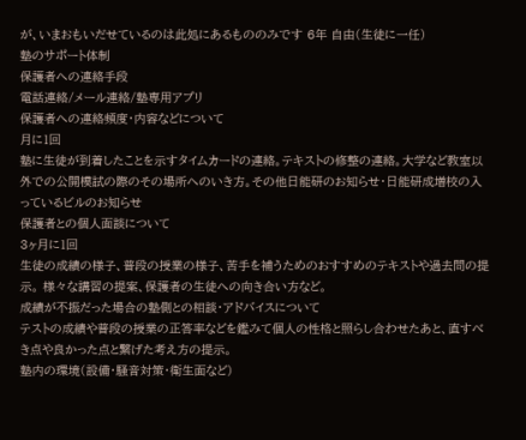が、いまおもいだせているのは此処にあるもののみです 6年 自由(生徒に一任)
塾のサポート体制
保護者への連絡手段
電話連絡/メール連絡/塾専用アプリ
保護者への連絡頻度・内容などについて
月に1回
塾に生徒が到着したことを示すタイムカードの連絡。テキストの修整の連絡。大学など教室以外での公開模試の際のその場所へのいき方。その他日能研のお知らせ・日能研成増校の入っているビルのお知らせ
保護者との個人面談について
3ヶ月に1回
生徒の成績の様子、普段の授業の様子、苦手を補うためのおすすめのテキストや過去問の提示。 様々な講習の提案、保護者の生徒への向き合い方など。
成績が不振だった場合の塾側との相談・アドバイスについて
テストの成績や普段の授業の正答率などを鑑みて個人の性格と照らし合わせたあと、直すべき点や良かった点と繋げた考え方の提示。
塾内の環境(設備・騒音対策・衛生面など)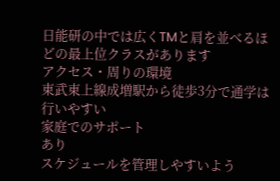日能研の中では広くTMと肩を並べるほどの最上位クラスがあります
アクセス・周りの環境
東武東上線成増駅から徒歩3分で通学は行いやすい
家庭でのサポート
あり
スケジュールを管理しやすいよう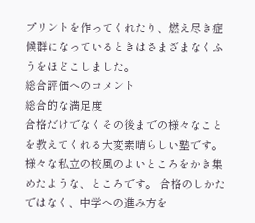プリントを作ってくれたり、燃え尽き症候群になっているときはさまざまなくふうをほどこしました。
総合評価へのコメント
総合的な満足度
合格だけでなくその後までの様々なことを教えてくれる大変素晴らしい塾です。様々な私立の校風のよいところをかき集めたような、ところです。 合格のしかたではなく、中学への進み方を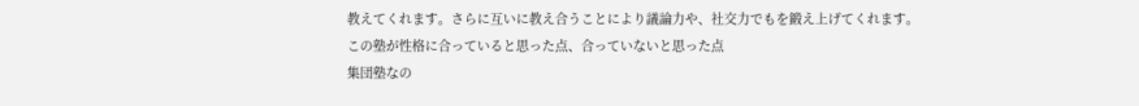教えてくれます。さらに互いに教え合うことにより議論力や、社交力でもを鍛え上げてくれます。
この塾が性格に合っていると思った点、合っていないと思った点
集団塾なの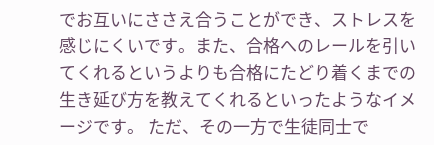でお互いにささえ合うことができ、ストレスを感じにくいです。また、合格へのレールを引いてくれるというよりも合格にたどり着くまでの生き延び方を教えてくれるといったようなイメージです。 ただ、その一方で生徒同士で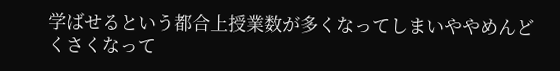学ばせるという都合上授業数が多くなってしまいややめんどくさくなって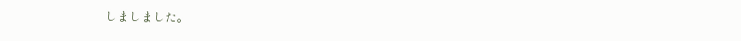しましました。